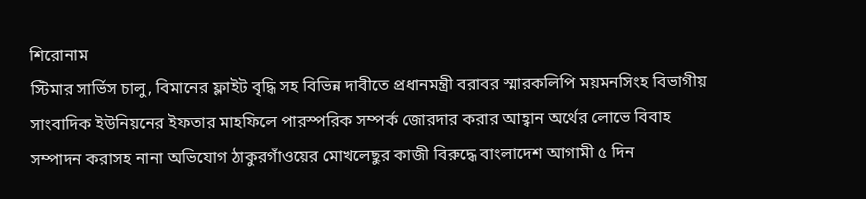শিরোনাম
স্টিমার সার্ভিস চালু, বিমানের ফ্লাইট বৃদ্ধি সহ বিভিন্ন দাবীতে প্রধানমন্ত্রী বরাবর স্মারকলিপি ময়মনসিংহ বিভাগীয় সাংবাদিক ইউনিয়নের ইফতার মাহফিলে পারস্পরিক সম্পর্ক জোরদার করার আহ্বান অর্থের লোভে বিবাহ সম্পাদন করাসহ নানা অভিযোগ ঠাকুরগাঁওয়ের মোখলেছুর কাজী বিরুদ্ধে বাংলাদেশ আগামী ৫ দিন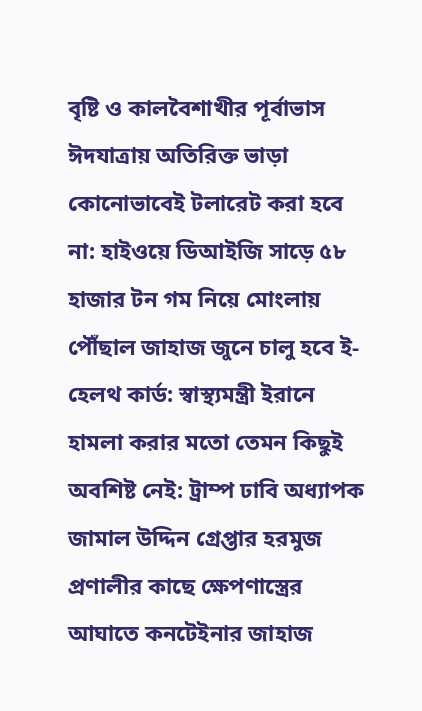বৃষ্টি ও কালবৈশাখীর পূর্বাভাস ঈদযাত্রায় অতিরিক্ত ভাড়া কোনোভাবেই টলারেট করা হবে না: হাইওয়ে ডিআইজি সাড়ে ৫৮ হাজার টন গম নিয়ে মোংলায় পৌঁছাল জাহাজ জুনে চালু হবে ই-হেলথ কার্ড: স্বাস্থ্যমন্ত্রী ইরানে হামলা করার মতো তেমন কিছুই অবশিষ্ট নেই: ট্রাম্প ঢাবি অধ্যাপক জামাল উদ্দিন গ্রেপ্তার হরমুজ প্রণালীর কাছে ক্ষেপণাস্ত্রের আঘাতে কনটেইনার জাহাজ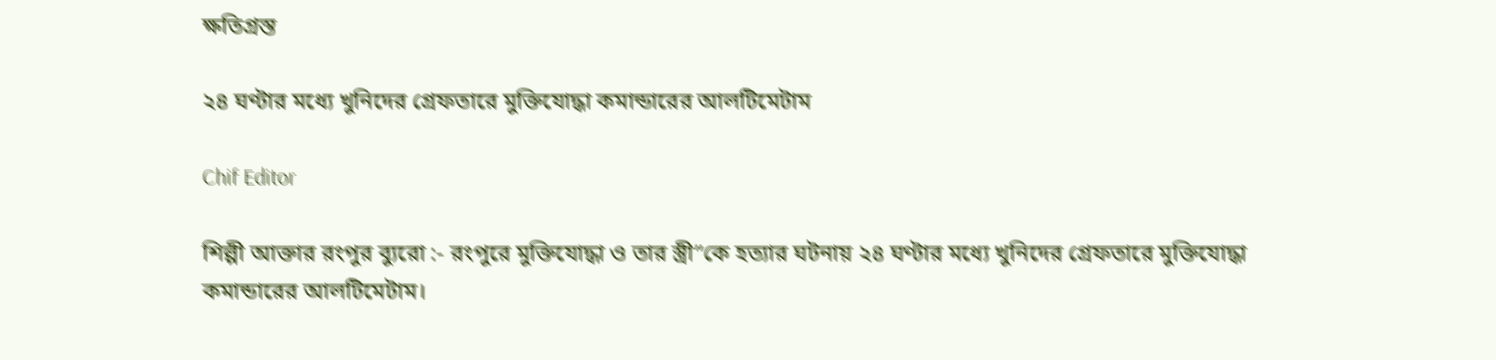ক্ষতিগ্রস্ত

২৪ ঘণ্টার মধ্যে খুনিদের গ্রেফতারে মুক্তিযোদ্ধা কমান্ডারের আলটিমেটাম

Chif Editor

শিল্পী আক্তার রংপুর ব্যুরো :- রংপুরে মুক্তিযোদ্ধা ও তার স্ত্রী”কে হত্যার ঘটনায় ২৪ ঘণ্টার মধ্যে খুনিদের গ্রেফতারে মুক্তিযোদ্ধা কমান্ডারের আলটিমেটাম।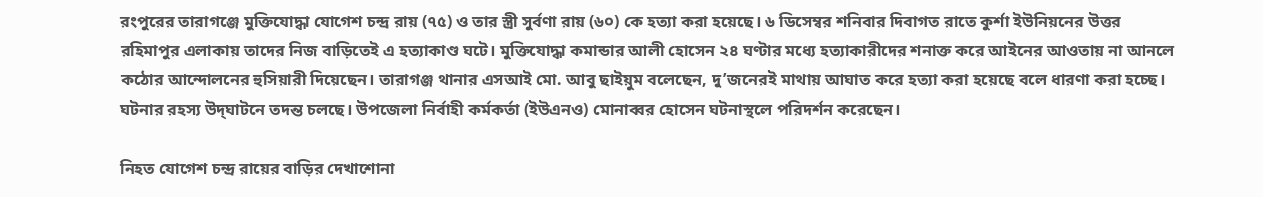রংপুরের তারাগঞ্জে মুক্তিযোদ্ধা যোগেশ চন্দ্র রায় (৭৫) ও তার স্ত্রী সুর্বণা রায় (৬০) কে হত্যা করা হয়েছে। ৬ ডিসেম্বর শনিবার দিবাগত রাতে কুর্শা ইউনিয়নের উত্তর রহিমাপুর এলাকায় তাদের নিজ বাড়িতেই এ হত্যাকাণ্ড ঘটে। মুক্তিযোদ্ধা কমান্ডার আলী হোসেন ২৪ ঘণ্টার মধ্যে হত্যাকারীদের শনাক্ত করে আইনের আওতায় না আনলে কঠোর আন্দোলনের হুসিয়ারী দিয়েছেন। তারাগঞ্জ থানার এসআই মো. আবু ছাইয়ুম বলেছেন, দু’জনেরই মাথায় আঘাত করে হত্যা করা হয়েছে বলে ধারণা করা হচ্ছে। ঘটনার রহস্য উদ্‌ঘাটনে তদন্ত চলছে। উপজেলা নির্বাহী কর্মকর্তা (ইউএনও) মোনাব্বর হোসেন ঘটনাস্থলে পরিদর্শন করেছেন।

নিহত যোগেশ চন্দ্র রায়ের বাড়ির দেখাশোনা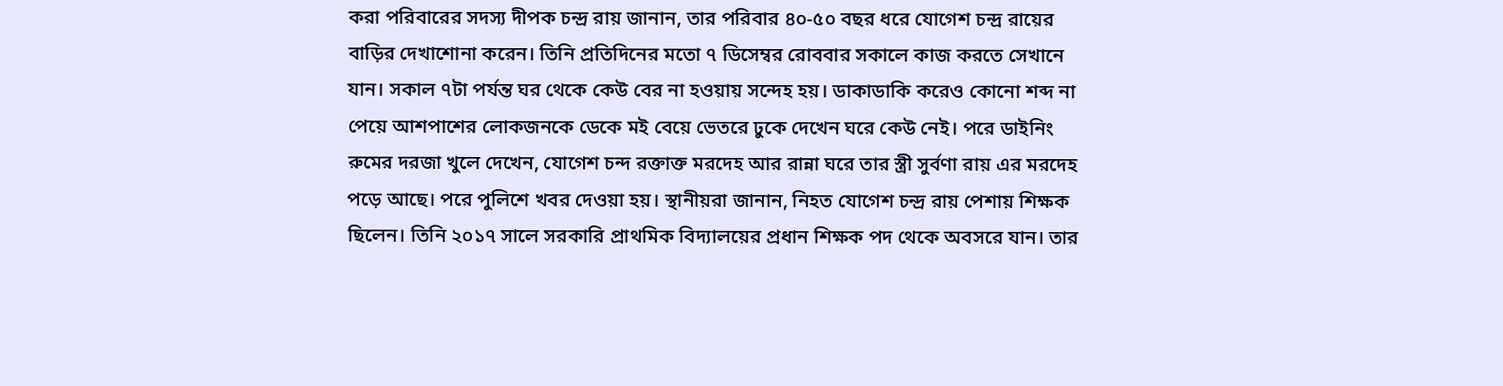করা পরিবারের সদস্য দীপক চন্দ্র রায় জানান, তার পরিবার ৪০-৫০ বছর ধরে যোগেশ চন্দ্র রায়ের বাড়ির দেখাশোনা করেন। তিনি প্রতিদিনের মতো ৭ ডিসেম্বর রোববার সকালে কাজ করতে সেখানে যান। সকাল ৭টা পর্যন্ত ঘর থেকে কেউ বের না হওয়ায় সন্দেহ হয়। ডাকাডাকি করেও কোনো শব্দ না পেয়ে আশপাশের লোকজনকে ডেকে মই বেয়ে ভেতরে ঢুকে দেখেন ঘরে কেউ নেই। পরে ডাইনিং রুমের দরজা খুলে দেখেন, যোগেশ চন্দ রক্তাক্ত মরদেহ আর রান্না ঘরে তার স্ত্রী সুর্বণা রায় এর মরদেহ পড়ে আছে। পরে পুলিশে খবর দেওয়া হয়। স্থানীয়রা জানান, নিহত যোগেশ চন্দ্র রায় পেশায় শিক্ষক ছিলেন। তিনি ২০১৭ সালে সরকারি প্রাথমিক বিদ্যালয়ের প্রধান শিক্ষক পদ থেকে অবসরে যান। তার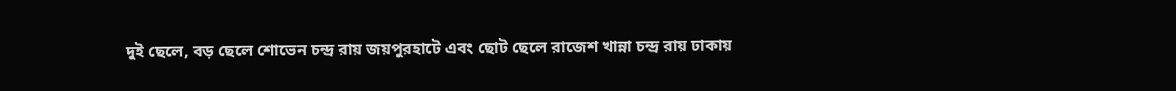দুই ছেলে, বড় ছেলে শোভেন চন্দ্র রায় জয়পুরহাটে এবং ছোট ছেলে রাজেশ খান্না চন্দ্র রায় ঢাকায়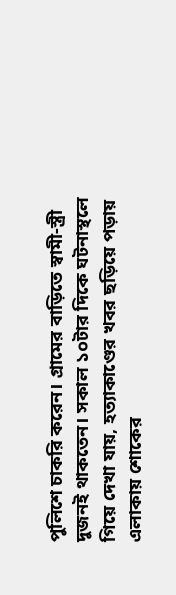পুলিশে চাকরি করেন। গ্রামের বাড়িতে স্বামী-স্ত্রী দুজনই থাকতেন। সকাল ১০টার দিকে ঘটনাস্থলে গিয়ে দেখা যায়, হত্যাকাণ্ডের খবর ছড়িয়ে পড়ায় এলাকায় শোকের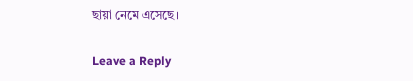ছায়া নেমে এসেছে।

Leave a Reply